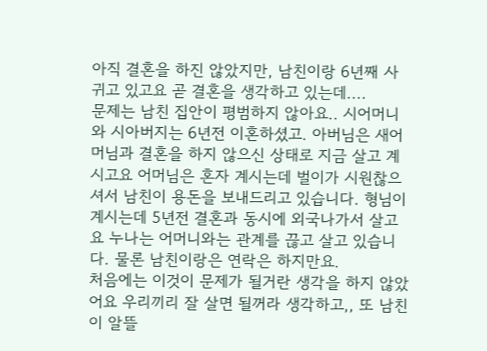아직 결혼을 하진 않았지만, 남친이랑 6년째 사귀고 있고요 곧 결혼을 생각하고 있는데....
문제는 남친 집안이 평범하지 않아요.. 시어머니와 시아버지는 6년전 이혼하셨고. 아버님은 새어머님과 결혼을 하지 않으신 상태로 지금 살고 계시고요 어머님은 혼자 계시는데 벌이가 시원찮으셔서 남친이 용돈을 보내드리고 있습니다. 형님이 계시는데 5년전 결혼과 동시에 외국나가서 살고요 누나는 어머니와는 관계를 끊고 살고 있습니다. 물론 남친이랑은 연락은 하지만요.
처음에는 이것이 문제가 될거란 생각을 하지 않았어요 우리끼리 잘 살면 될꺼라 생각하고,, 또 남친이 알뜰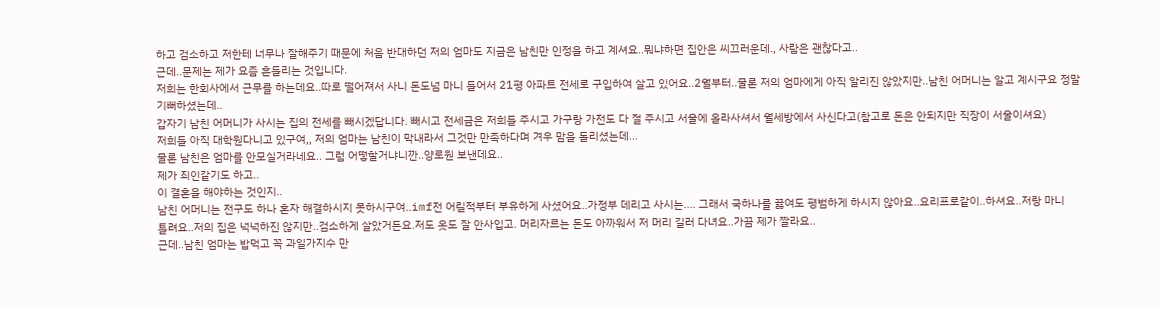하고 검소하고 저한테 너무나 잘해주기 때문에 처음 반대하던 저의 엄마도 지금은 남친만 인정을 하고 계셔요..뭐냐하면 집안은 씨끄러운데., 사람은 괜찮다고..
근데..문제는 제가 요즘 흔들리는 것입니다.
저희는 한회사에서 근무를 하는데요..따로 떨어져서 사니 돈도넘 마니 들어서 21평 아파트 전세로 구입하여 살고 있어요..2월부터..물론 저의 엄마에게 아직 알리진 않았지만..남친 어머니는 알고 계시구요 정말 기뻐하셨는데..
갑자기 남친 어머니가 사시는 집의 전세를 빼시겠답니다. 빼시고 전세금은 저희들 주시고 가구랑 가전도 다 절 주시고 서울에 올라사셔서 월세방에서 사신다고(참고로 돈은 안되지만 직장이 서울이셔요)
저희들 아직 대학원다니고 있구여,, 저의 엄마는 남친이 막내라서 그것만 만족하다며 겨우 맘을 돌리셨는데...
물론 남친은 엄마를 안모실거라네요.. 그럼 어떻할거냐니깐..양로원 보낸데요..
제가 죄인같기도 하고..
이 결혼을 해야하는 것인지..
남친 어머니는 전구도 하나 혼자 해결하시지 못하시구여..imf전 어릴적부터 부유하게 사셨어요..가정부 데리고 사시는.... 그래서 국하나를 끓여도 평범하게 하시지 않아요..요리프로같이..하셔요..저랑 마니
틀려요..저의 집은 넉넉하진 않지만..검소하게 살았거든요.저도 옷도 잘 안사입고. 머리자르는 돈도 아까워서 저 머리 길러 다녀요..가끔 제가 짤라요..
근데..남친 엄마는 밥먹고 꼭 과일가지수 만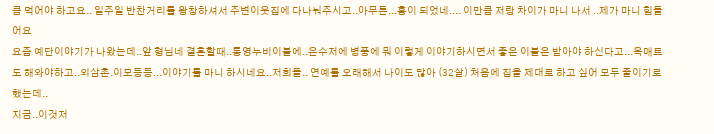큼 먹어야 하고요.. 일주일 반찬거리를 왕창하셔서 주변이웃집에 다나눠주시고..아무튼...흉이 되었네.... 이만큼 저랑 차이가 마니 나서 ..제가 마니 힘들어요
요즘 예단이야기가 나왔는데..앞 형님네 결혼할때..통영누비이불에..은수저에 병풍에 뭐 이렇게 이야기하시면서 좋은 이불은 받아야 하신다고...옥매트도 해와야하고..외삼촌.이모등등...이야기를 마니 하시네요..저희들.. 연예를 오래해서 나이도 많아 (32살) 처음에 집을 제대로 하고 싶어 모두 줄이기로 했는데..
지금..이것저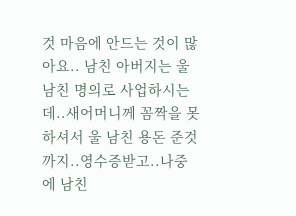것 마음에 안드는 것이 많아요.. 남친 아버지는 울 남친 명의로 사업하시는데..새어머니께 꼼짝을 못하셔서 울 남친 용돈 준것까지..영수증받고..나중에 남친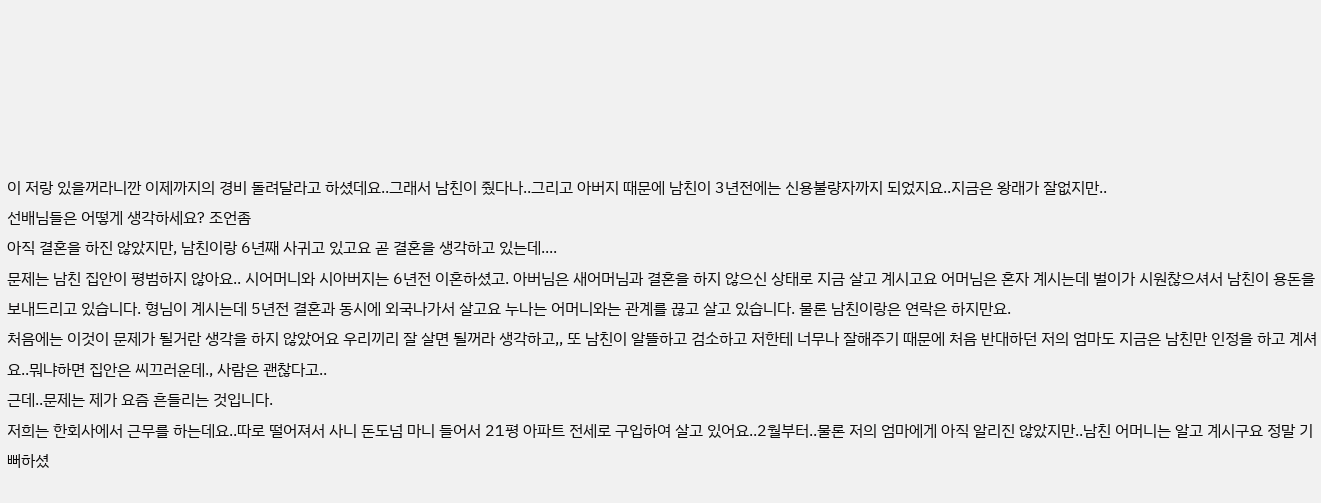이 저랑 있을꺼라니깐 이제까지의 경비 돌려달라고 하셨데요..그래서 남친이 줬다나..그리고 아버지 때문에 남친이 3년전에는 신용불량자까지 되었지요..지금은 왕래가 잘없지만..
선배님들은 어떻게 생각하세요? 조언좀
아직 결혼을 하진 않았지만, 남친이랑 6년째 사귀고 있고요 곧 결혼을 생각하고 있는데....
문제는 남친 집안이 평범하지 않아요.. 시어머니와 시아버지는 6년전 이혼하셨고. 아버님은 새어머님과 결혼을 하지 않으신 상태로 지금 살고 계시고요 어머님은 혼자 계시는데 벌이가 시원찮으셔서 남친이 용돈을 보내드리고 있습니다. 형님이 계시는데 5년전 결혼과 동시에 외국나가서 살고요 누나는 어머니와는 관계를 끊고 살고 있습니다. 물론 남친이랑은 연락은 하지만요.
처음에는 이것이 문제가 될거란 생각을 하지 않았어요 우리끼리 잘 살면 될꺼라 생각하고,, 또 남친이 알뜰하고 검소하고 저한테 너무나 잘해주기 때문에 처음 반대하던 저의 엄마도 지금은 남친만 인정을 하고 계셔요..뭐냐하면 집안은 씨끄러운데., 사람은 괜찮다고..
근데..문제는 제가 요즘 흔들리는 것입니다.
저희는 한회사에서 근무를 하는데요..따로 떨어져서 사니 돈도넘 마니 들어서 21평 아파트 전세로 구입하여 살고 있어요..2월부터..물론 저의 엄마에게 아직 알리진 않았지만..남친 어머니는 알고 계시구요 정말 기뻐하셨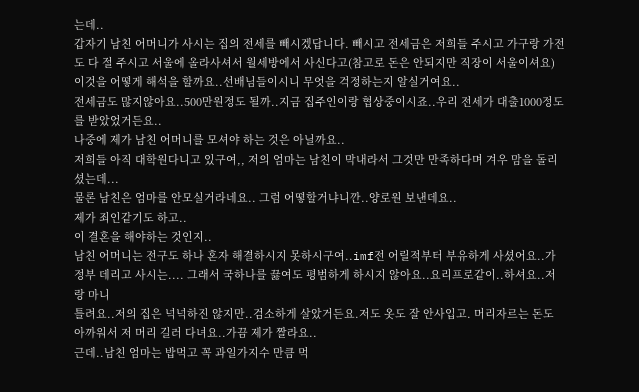는데..
갑자기 남친 어머니가 사시는 집의 전세를 빼시겠답니다. 빼시고 전세금은 저희들 주시고 가구랑 가전도 다 절 주시고 서울에 올라사셔서 월세방에서 사신다고(참고로 돈은 안되지만 직장이 서울이셔요)
이것을 어떻게 해석을 할까요..선배님들이시니 무엇을 걱정하는지 알실거여요..
전세금도 많지않아요..500만원정도 될까..지금 집주인이랑 협상중이시죠..우리 전세가 대출1000정도를 받았었거든요..
나중에 제가 남친 어머니를 모셔야 하는 것은 아닐까요..
저희들 아직 대학원다니고 있구여,, 저의 엄마는 남친이 막내라서 그것만 만족하다며 겨우 맘을 돌리셨는데...
물론 남친은 엄마를 안모실거라네요.. 그럼 어떻할거냐니깐..양로원 보낸데요..
제가 죄인같기도 하고..
이 결혼을 해야하는 것인지..
남친 어머니는 전구도 하나 혼자 해결하시지 못하시구여..imf전 어릴적부터 부유하게 사셨어요..가정부 데리고 사시는.... 그래서 국하나를 끓여도 평범하게 하시지 않아요..요리프로같이..하셔요..저랑 마니
틀려요..저의 집은 넉넉하진 않지만..검소하게 살았거든요.저도 옷도 잘 안사입고. 머리자르는 돈도 아까워서 저 머리 길러 다녀요..가끔 제가 짤라요..
근데..남친 엄마는 밥먹고 꼭 과일가지수 만큼 먹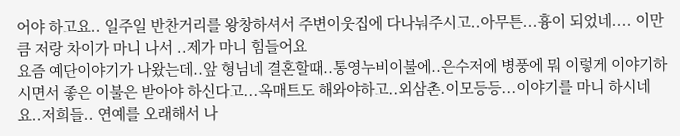어야 하고요.. 일주일 반찬거리를 왕창하셔서 주변이웃집에 다나눠주시고..아무튼...흉이 되었네.... 이만큼 저랑 차이가 마니 나서 ..제가 마니 힘들어요
요즘 예단이야기가 나왔는데..앞 형님네 결혼할때..통영누비이불에..은수저에 병풍에 뭐 이렇게 이야기하시면서 좋은 이불은 받아야 하신다고...옥매트도 해와야하고..외삼촌.이모등등...이야기를 마니 하시네요..저희들.. 연예를 오래해서 나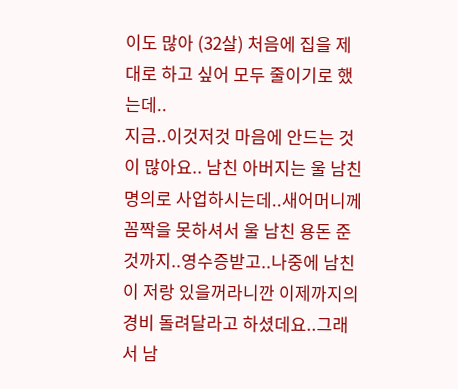이도 많아 (32살) 처음에 집을 제대로 하고 싶어 모두 줄이기로 했는데..
지금..이것저것 마음에 안드는 것이 많아요.. 남친 아버지는 울 남친 명의로 사업하시는데..새어머니께 꼼짝을 못하셔서 울 남친 용돈 준것까지..영수증받고..나중에 남친이 저랑 있을꺼라니깐 이제까지의 경비 돌려달라고 하셨데요..그래서 남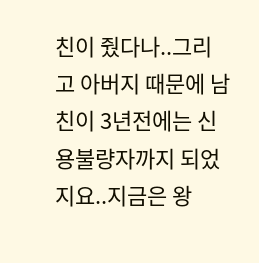친이 줬다나..그리고 아버지 때문에 남친이 3년전에는 신용불량자까지 되었지요..지금은 왕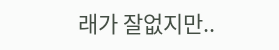래가 잘없지만..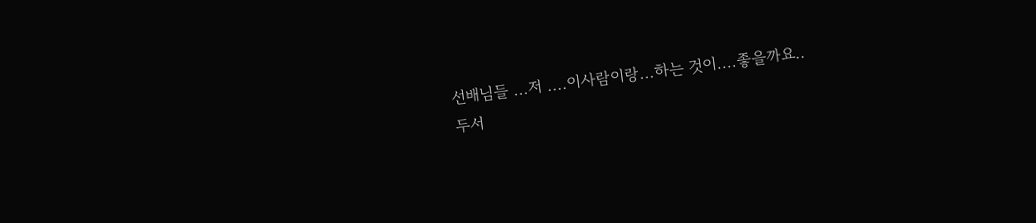선배님들 ...저 ....이사람이랑...하는 것이....좋을까요..
두서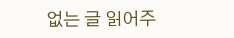없는 글 읽어주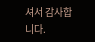셔서 감사합니다.